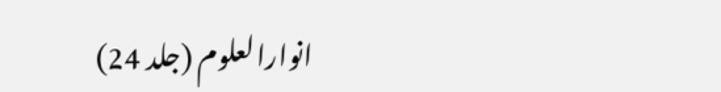انوارالعلوم (جلد 24)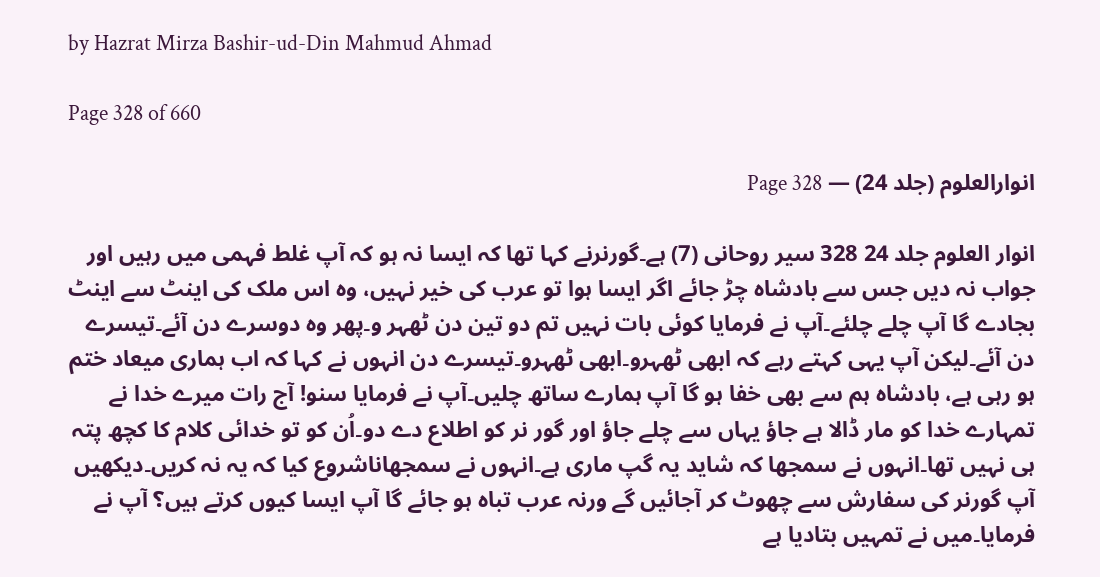by Hazrat Mirza Bashir-ud-Din Mahmud Ahmad

Page 328 of 660

انوارالعلوم (جلد 24) — Page 328

انوار العلوم جلد 24 328 سیر روحانی (7) ہے۔گورنرنے کہا تھا کہ ایسا نہ ہو کہ آپ غلط فہمی میں رہیں اور جواب نہ دیں جس سے بادشاہ چڑ جائے اگر ایسا ہوا تو عرب کی خیر نہیں، وہ اس ملک کی اینٹ سے اینٹ بجادے گا آپ چلے چلئے۔آپ نے فرمایا کوئی بات نہیں تم دو تین دن ٹھہر و۔پھر وہ دوسرے دن آئے۔تیسرے دن آئے۔لیکن آپ یہی کہتے رہے کہ ابھی ٹھہرو۔ابھی ٹھہرو۔تیسرے دن انہوں نے کہا کہ اب ہماری میعاد ختم ہو رہی ہے، بادشاہ ہم سے بھی خفا ہو گا آپ ہمارے ساتھ چلیں۔آپ نے فرمایا سنو! آج رات میرے خدا نے تمہارے خدا کو مار ڈالا ہے جاؤ یہاں سے چلے جاؤ اور گور نر کو اطلاع دے دو۔اُن کو تو خدائی کلام کا کچھ پتہ ہی نہیں تھا۔انہوں نے سمجھا کہ شاید یہ گپ ماری ہے۔انہوں نے سمجھاناشروع کیا کہ یہ نہ کریں۔دیکھیں آپ گورنر کی سفارش سے چھوٹ کر آجائیں گے ورنہ عرب تباہ ہو جائے گا آپ ایسا کیوں کرتے ہیں؟ آپ نے فرمایا۔میں نے تمہیں بتادیا ہے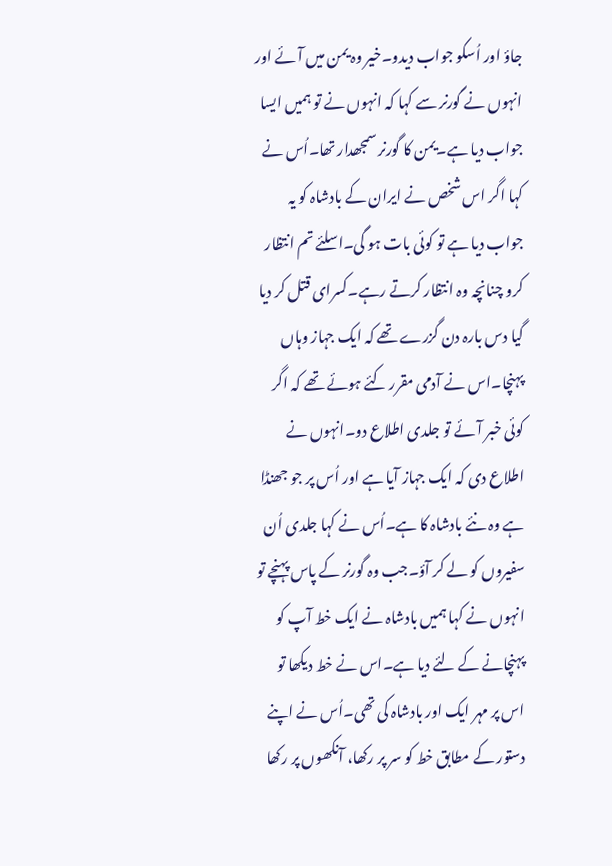جاؤ اور اُسکو جواب دیدو۔خیر وہ یمن میں آئے اور انہوں نے گورنر سے کہا کہ انہوں نے تو ہمیں ایسا جواب دیا ہے۔یمن کا گورنر سمجھدار تھا۔اُس نے کہا اگر اس شخص نے ایران کے بادشاہ کو یہ جواب دیا ہے تو کوئی بات ہو گی۔اسلئے تم انتظار کرو چنانچہ وہ انتظار کرتے رہے۔کسرای قتل کر دیا گیا دس بارہ دن گزرے تھے کہ ایک جہاز وہاں پہنچا۔اس نے آدمی مقرر کئے ہوئے تھے کہ اگر کوئی خبر آئے تو جلدی اطلاع دو۔انہوں نے اطلاع دی کہ ایک جہاز آیا ہے اور اُس پر جو جھنڈا ہے وہ نئے بادشاہ کا ہے۔اُس نے کہا جلدی اُن سفیروں کو لے کر آؤ۔جب وہ گورنر کے پاس پہنچے تو انہوں نے کہا ہمیں بادشاہ نے ایک خط آپ کو پہنچانے کے لئے دیا ہے۔اس نے خط دیکھا تو اس پر مہر ایک اور بادشاہ کی تھی۔اُس نے اپنے دستور کے مطابق خط کو سر پر رکھا، آنکھوں پر رکھا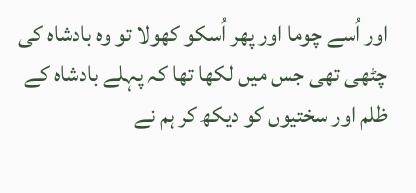اور اُسے چوما اور پھر اُسکو کھولا تو وہ بادشاہ کی چٹھی تھی جس میں لکھا تھا کہ پہلے بادشاہ کے ظلم اور سختیوں کو دیکھ کر ہم نے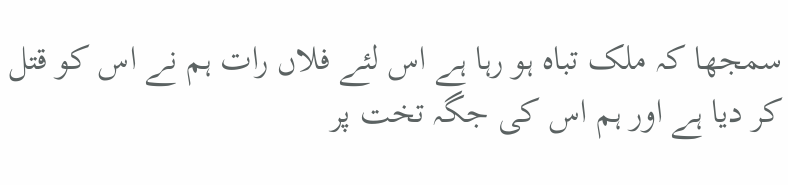سمجھا کہ ملک تباہ ہو رہا ہے اس لئے فلاں رات ہم نے اس کو قتل کر دیا ہے اور ہم اس کی جگہ تخت پر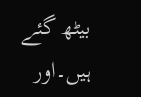بیٹھ گئے ہیں۔اور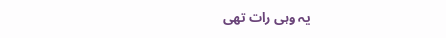یہ وہی رات تھی